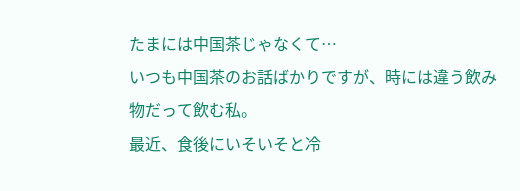たまには中国茶じゃなくて…
いつも中国茶のお話ばかりですが、時には違う飲み物だって飲む私。
最近、食後にいそいそと冷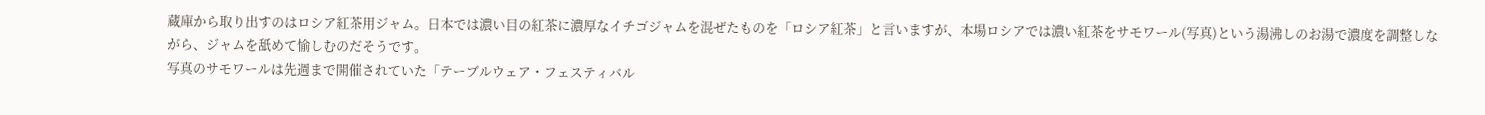蔵庫から取り出すのはロシア紅茶用ジャム。日本では濃い目の紅茶に濃厚なイチゴジャムを混ぜたものを「ロシア紅茶」と言いますが、本場ロシアでは濃い紅茶をサモワール(写真)という湯沸しのお湯で濃度を調整しながら、ジャムを舐めて愉しむのだそうです。
写真のサモワールは先週まで開催されていた「テーブルウェア・フェスティバル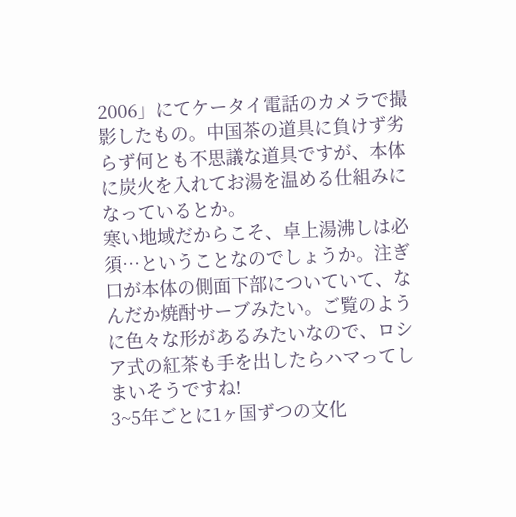2006」にてケータイ電話のカメラで撮影したもの。中国茶の道具に負けず劣らず何とも不思議な道具ですが、本体に炭火を入れてお湯を温める仕組みになっているとか。
寒い地域だからこそ、卓上湯沸しは必須…ということなのでしょうか。注ぎ口が本体の側面下部についていて、なんだか焼酎サーブみたい。ご覧のように色々な形があるみたいなので、ロシア式の紅茶も手を出したらハマってしまいそうですね!
3~5年ごとに1ヶ国ずつの文化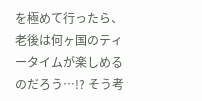を極めて行ったら、老後は何ヶ国のティータイムが楽しめるのだろう…!? そう考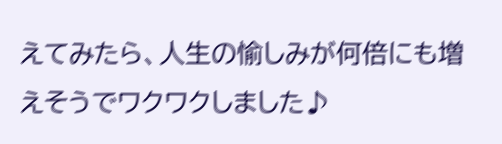えてみたら、人生の愉しみが何倍にも増えそうでワクワクしました♪